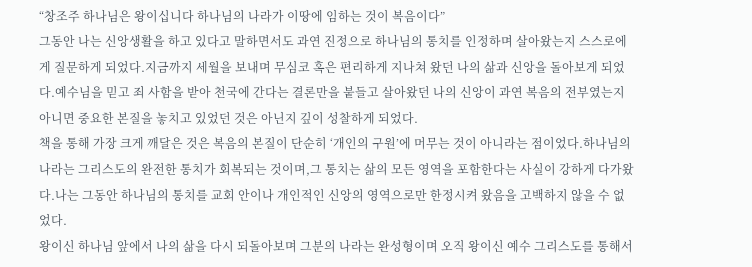“창조주 하나님은 왕이십니다 하나님의 나라가 이땅에 임하는 것이 복음이다”
그동안 나는 신앙생활을 하고 있다고 말하면서도 과연 진정으로 하나님의 통치를 인정하며 살아왔는지 스스로에게 질문하게 되었다.지금까지 세월을 보내며 무심코 혹은 편리하게 지나쳐 왔던 나의 삶과 신앙을 돌아보게 되었다.예수님을 믿고 죄 사함을 받아 천국에 간다는 결론만을 붙들고 살아왔던 나의 신앙이 과연 복음의 전부였는지 아니면 중요한 본질을 놓치고 있었던 것은 아닌지 깊이 성찰하게 되었다.
책을 통해 가장 크게 깨달은 것은 복음의 본질이 단순히 ‘개인의 구원’에 머무는 것이 아니라는 점이었다.하나님의 나라는 그리스도의 완전한 통치가 회복되는 것이며,그 통치는 삶의 모든 영역을 포함한다는 사실이 강하게 다가왔다.나는 그동안 하나님의 통치를 교회 안이나 개인적인 신앙의 영역으로만 한정시켜 왔음을 고백하지 않을 수 없었다.
왕이신 하나님 앞에서 나의 삶을 다시 되돌아보며 그분의 나라는 완성형이며 오직 왕이신 예수 그리스도를 통해서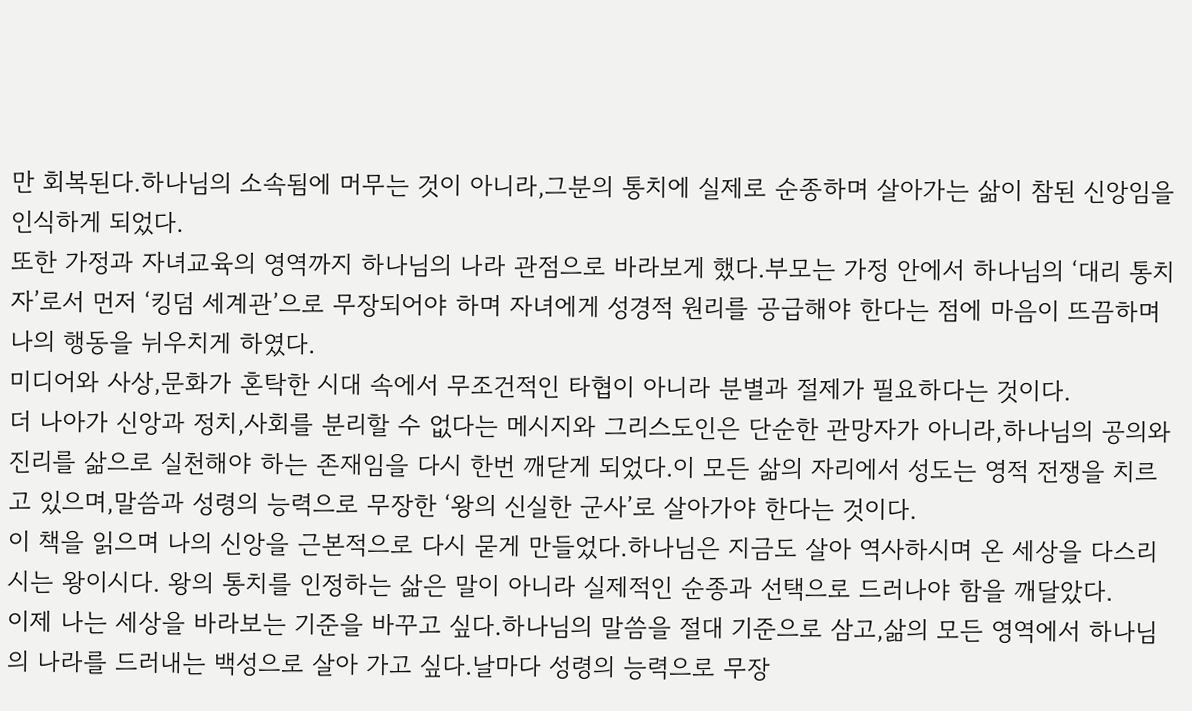만 회복된다.하나님의 소속됨에 머무는 것이 아니라,그분의 통치에 실제로 순종하며 살아가는 삶이 참된 신앙임을 인식하게 되었다.
또한 가정과 자녀교육의 영역까지 하나님의 나라 관점으로 바라보게 했다.부모는 가정 안에서 하나님의 ‘대리 통치자’로서 먼저 ‘킹덤 세계관’으로 무장되어야 하며 자녀에게 성경적 원리를 공급해야 한다는 점에 마음이 뜨끔하며 나의 행동을 뉘우치게 하였다.
미디어와 사상,문화가 혼탁한 시대 속에서 무조건적인 타협이 아니라 분별과 절제가 필요하다는 것이다.
더 나아가 신앙과 정치,사회를 분리할 수 없다는 메시지와 그리스도인은 단순한 관망자가 아니라,하나님의 공의와 진리를 삶으로 실천해야 하는 존재임을 다시 한번 깨닫게 되었다.이 모든 삶의 자리에서 성도는 영적 전쟁을 치르고 있으며,말씀과 성령의 능력으로 무장한 ‘왕의 신실한 군사’로 살아가야 한다는 것이다.
이 책을 읽으며 나의 신앙을 근본적으로 다시 묻게 만들었다.하나님은 지금도 살아 역사하시며 온 세상을 다스리시는 왕이시다. 왕의 통치를 인정하는 삶은 말이 아니라 실제적인 순종과 선택으로 드러나야 함을 깨달았다.
이제 나는 세상을 바라보는 기준을 바꾸고 싶다.하나님의 말씀을 절대 기준으로 삼고,삶의 모든 영역에서 하나님의 나라를 드러내는 백성으로 살아 가고 싶다.날마다 성령의 능력으로 무장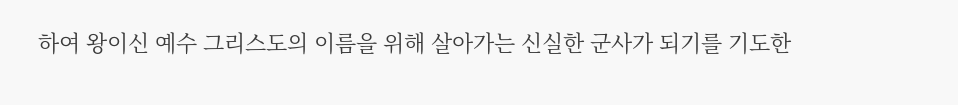하여 왕이신 예수 그리스도의 이름을 위해 살아가는 신실한 군사가 되기를 기도한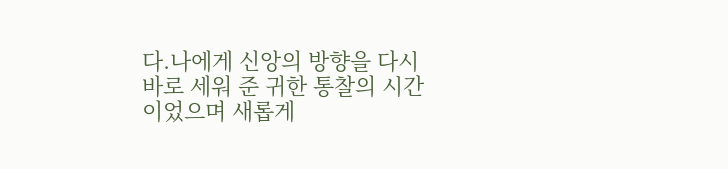다.나에게 신앙의 방향을 다시 바로 세워 준 귀한 통찰의 시간이었으며 새롭게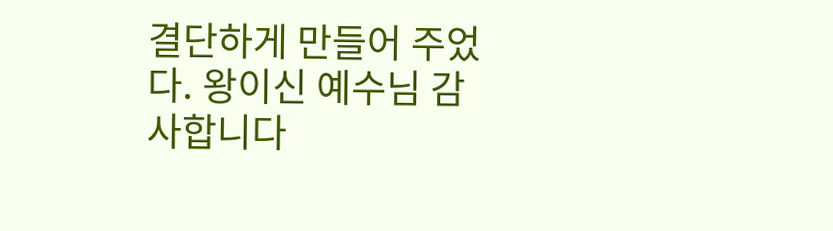결단하게 만들어 주었다. 왕이신 예수님 감사합니다